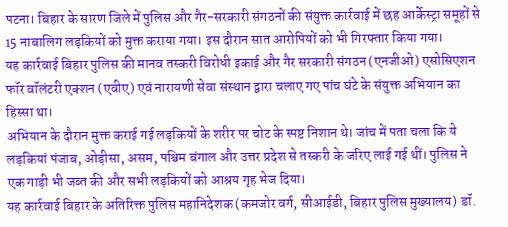पटना। बिहार के सारण जिले में पुलिस और गैर-सरकारी संगठनों की संयुक्त कार्रवाई में छह आर्केस्ट्रा समूहों से 15 नाबालिग लड़कियों को मुक्त कराया गया। इस दौरान सात आरोपियों को भी गिरफ्तार किया गया।
यह कार्रवाई बिहार पुलिस की मानव तस्करी विरोधी इकाई और गैर सरकारी संगठन (एनजीओ) एसोसिएशन फॉर वॉलंटरी एक्शन (एवीए) एवं नारायणी सेवा संस्थान द्वारा चलाए गए पांच घंटे के संयुक्त अभियान का हिस्सा था।
अभियान के दौरान मुक्त कराई गई लड़कियों के शरीर पर चोट के स्पष्ट निशान थे। जांच में पता चला कि ये लड़कियां पंजाब, ओड़ीसा, असम, पश्चिम बंगाल और उत्तर प्रदेश से तस्करी के जरिए लाई गई थीं। पुलिस ने एक गाड़ी भी जब्त की और सभी लड़कियों को आश्रय गृह भेज दिया।
यह कार्रवाई बिहार के अतिरिक्त पुलिस महानिदेशक (कमजोर वर्ग, सीआईडी, बिहार पुलिस मुख्यालय) डॉ.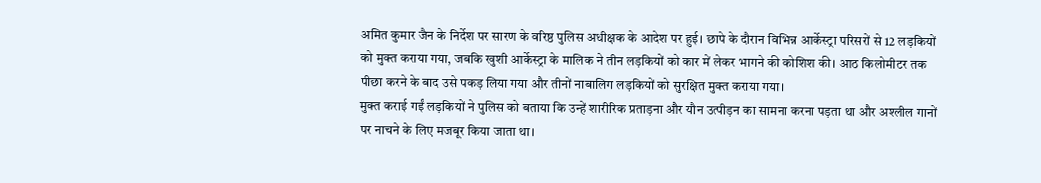अमित कुमार जैन के निर्देश पर सारण के वरिष्ठ पुलिस अधीक्षक के आदेश पर हुई। छापे के दौरान विभिन्न आर्केस्ट्रा परिसरों से 12 लड़कियों को मुक्त कराया गया, जबकि खुशी आर्केस्ट्रा के मालिक ने तीन लड़कियों को कार में लेकर भागने की कोशिश की। आठ किलोमीटर तक पीछा करने के बाद उसे पकड़ लिया गया और तीनों नाबालिग लड़कियों को सुरक्षित मुक्त कराया गया।
मुक्त कराई गईं लड़कियों ने पुलिस को बताया कि उन्हें शारीरिक प्रताड़ना और यौन उत्पीड़न का सामना करना पड़ता था और अश्लील गानों पर नाचने के लिए मजबूर किया जाता था।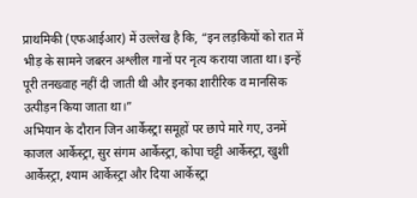प्राथमिकी (एफआईआर) में उल्लेख है कि, “इन लड़कियों को रात में भीड़ के सामने जबरन अश्लील गानों पर नृत्य कराया जाता था। इन्हें पूरी तनख्वाह नहीं दी जाती थी और इनका शारीरिक व मानसिक उत्पीड़न किया जाता था।”
अभियान के दौरान जिन आर्केस्ट्रा समूहों पर छापे मारे गए, उनमें काजल आर्केस्ट्रा, सुर संगम आर्केस्ट्रा, कोपा चट्टी आर्केस्ट्रा, खुशी आर्केस्ट्रा, श्याम आर्केस्ट्रा और दिया आर्केस्ट्रा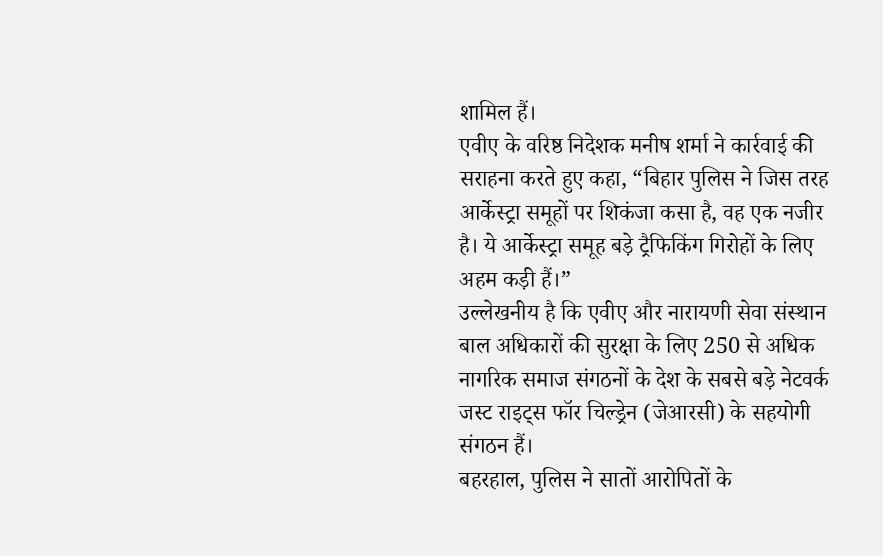शामिल हैं।
एवीए के वरिष्ठ निदेशक मनीष शर्मा ने कार्रवाई की सराहना करते हुए कहा, “बिहार पुलिस ने जिस तरह आर्केस्ट्रा समूहों पर शिकंजा कसा है, वह एक नजीर है। ये आर्केस्ट्रा समूह बड़े ट्रैफिकिंग गिरोहों के लिए अहम कड़ी हैं।”
उल्लेखनीय है कि एवीए और नारायणी सेवा संस्थान बाल अधिकारों की सुरक्षा के लिए 250 से अधिक नागरिक समाज संगठनों के देश के सबसे बड़े नेटवर्क जस्ट राइट्स फॉर चिल्ड्रेन (जेआरसी) के सहयोगी संगठन हैं।
बहरहाल, पुलिस ने सातों आरोपितों के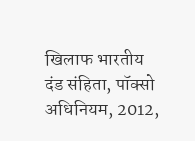खिलाफ भारतीय दंड संहिता, पॉक्सो अधिनियम, 2012,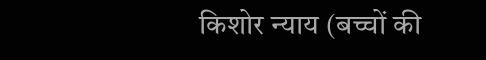किशोर न्याय (बच्चों की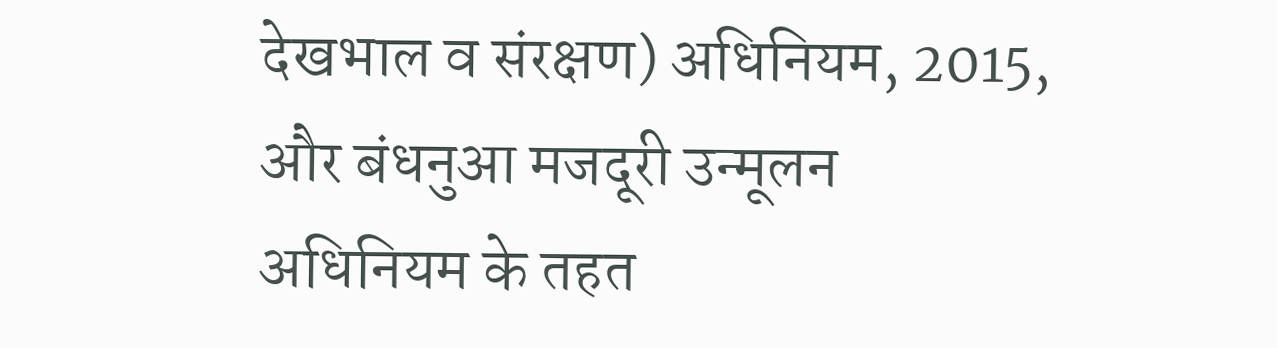देखभाल व संरक्षण) अधिनियम, 2015, और बंधनुआ मजदूरी उन्मूलन अधिनियम के तहत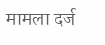मामला दर्ज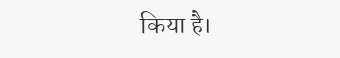किया है।